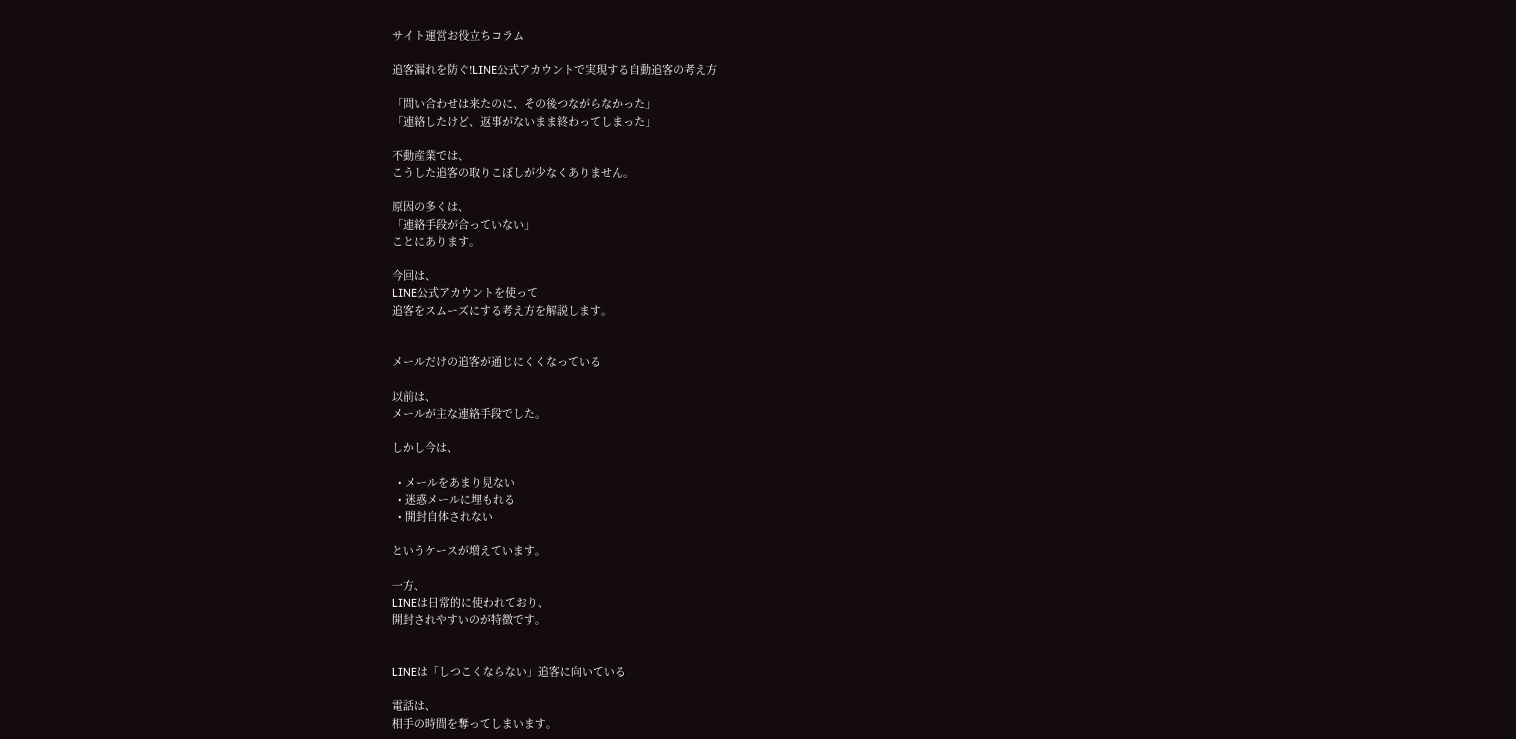サイト運営お役立ちコラム

追客漏れを防ぐ!LINE公式アカウントで実現する自動追客の考え方

「問い合わせは来たのに、その後つながらなかった」
「連絡したけど、返事がないまま終わってしまった」

不動産業では、
こうした追客の取りこぼしが少なくありません。

原因の多くは、
「連絡手段が合っていない」
ことにあります。

今回は、
LINE公式アカウントを使って
追客をスムーズにする考え方を解説します。


メールだけの追客が通じにくくなっている

以前は、
メールが主な連絡手段でした。

しかし今は、

  • メールをあまり見ない
  • 迷惑メールに埋もれる
  • 開封自体されない

というケースが増えています。

一方、
LINEは日常的に使われており、
開封されやすいのが特徴です。


LINEは「しつこくならない」追客に向いている

電話は、
相手の時間を奪ってしまいます。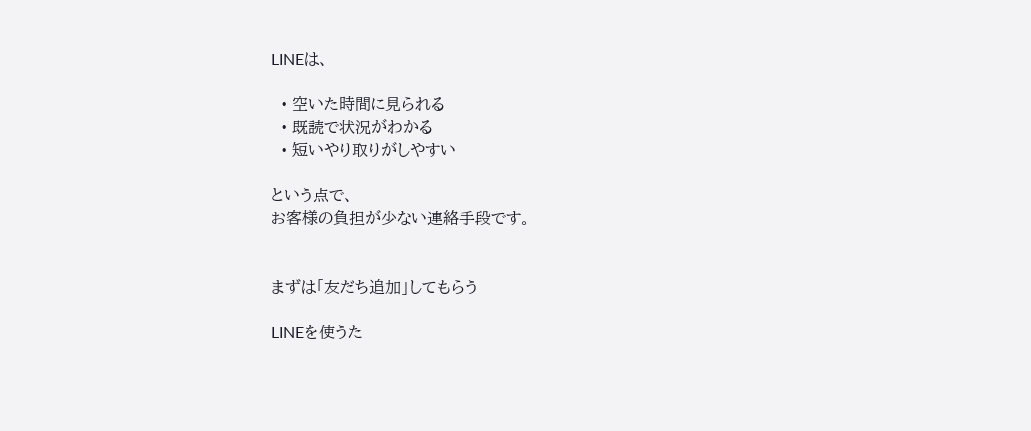LINEは、

  • 空いた時間に見られる
  • 既読で状況がわかる
  • 短いやり取りがしやすい

という点で、
お客様の負担が少ない連絡手段です。


まずは「友だち追加」してもらう

LINEを使うた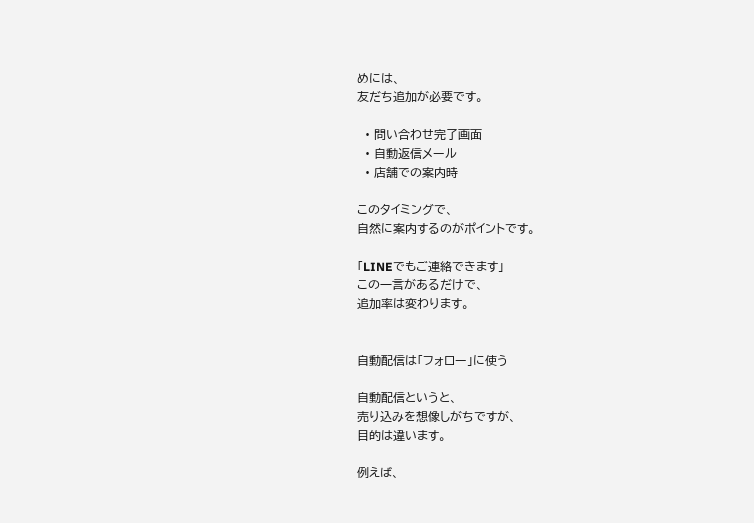めには、
友だち追加が必要です。

  • 問い合わせ完了画面
  • 自動返信メール
  • 店舗での案内時

このタイミングで、
自然に案内するのがポイントです。

「LINEでもご連絡できます」
この一言があるだけで、
追加率は変わります。


自動配信は「フォロー」に使う

自動配信というと、
売り込みを想像しがちですが、
目的は違います。

例えば、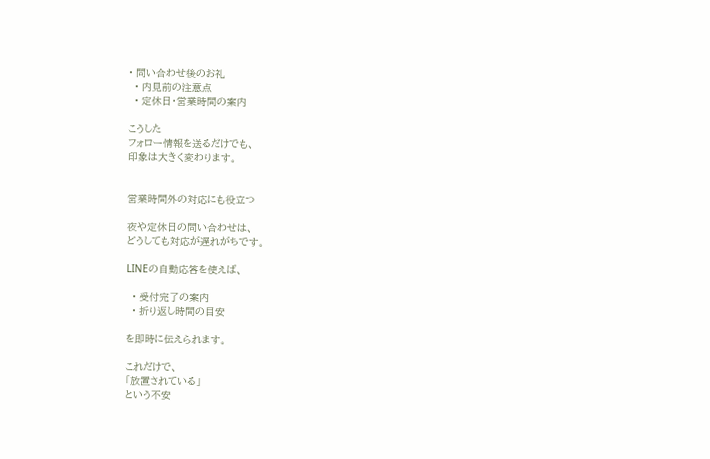• 問い合わせ後のお礼
  • 内見前の注意点
  • 定休日・営業時間の案内

こうした
フォロー情報を送るだけでも、
印象は大きく変わります。


営業時間外の対応にも役立つ

夜や定休日の問い合わせは、
どうしても対応が遅れがちです。

LINEの自動応答を使えば、

  • 受付完了の案内
  • 折り返し時間の目安

を即時に伝えられます。

これだけで、
「放置されている」
という不安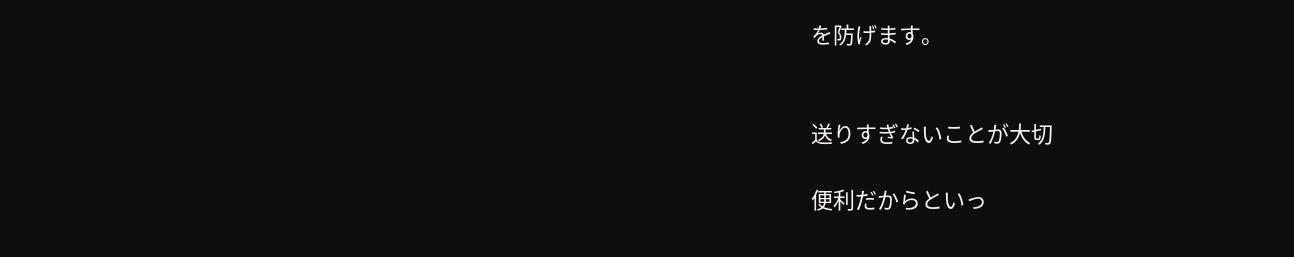を防げます。


送りすぎないことが大切

便利だからといっ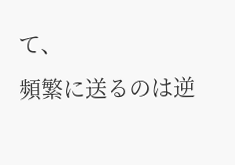て、
頻繁に送るのは逆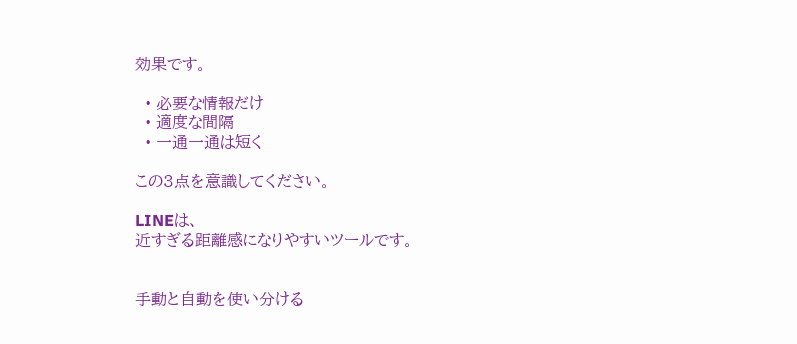効果です。

  • 必要な情報だけ
  • 適度な間隔
  • 一通一通は短く

この3点を意識してください。

LINEは、
近すぎる距離感になりやすいツールです。


手動と自動を使い分ける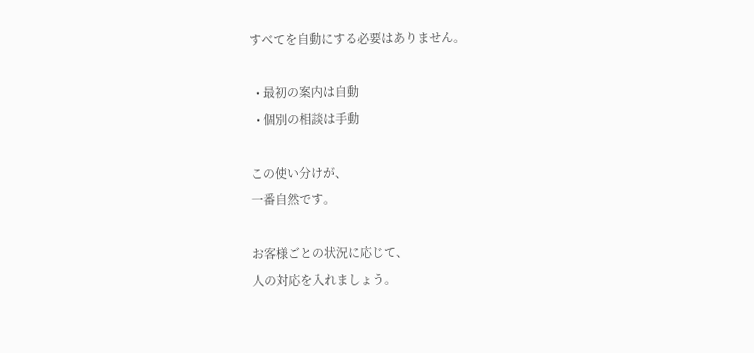すべてを自動にする必要はありません。

  • 最初の案内は自動
  • 個別の相談は手動

この使い分けが、
一番自然です。

お客様ごとの状況に応じて、
人の対応を入れましょう。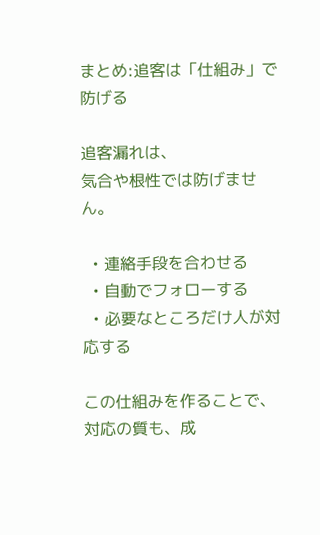まとめ:追客は「仕組み」で防げる

追客漏れは、
気合や根性では防げません。

  • 連絡手段を合わせる
  • 自動でフォローする
  • 必要なところだけ人が対応する

この仕組みを作ることで、
対応の質も、成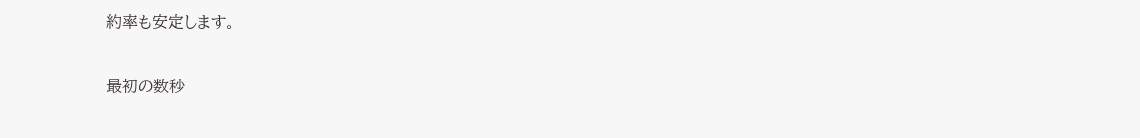約率も安定します。

最初の数秒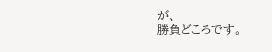が、
勝負どころです。